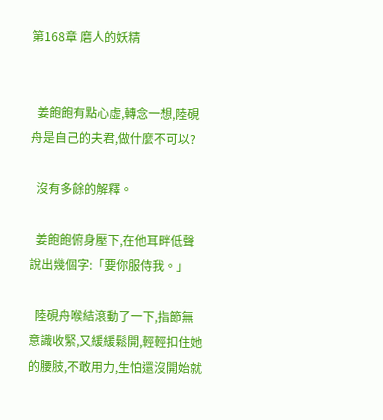第168章 磨人的妖精


  姜飽飽有點心虛,轉念一想,陸硯舟是自己的夫君,做什麼不可以?

  沒有多餘的解釋。

  姜飽飽俯身壓下,在他耳畔低聲說出幾個字:「要你服侍我。」

  陸硯舟喉結滾動了一下,指節無意識收緊,又緩緩鬆開,輕輕扣住她的腰肢,不敢用力,生怕還沒開始就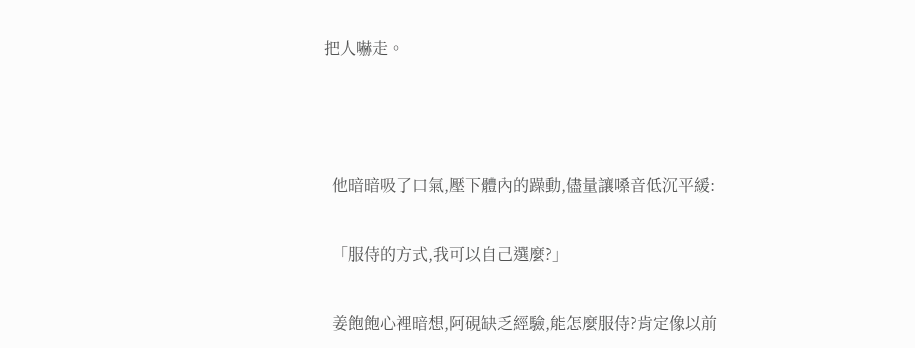把人嚇走。



  他暗暗吸了口氣,壓下體內的躁動,儘量讓嗓音低沉平緩:

  「服侍的方式,我可以自己選麼?」

  姜飽飽心裡暗想,阿硯缺乏經驗,能怎麼服侍?肯定像以前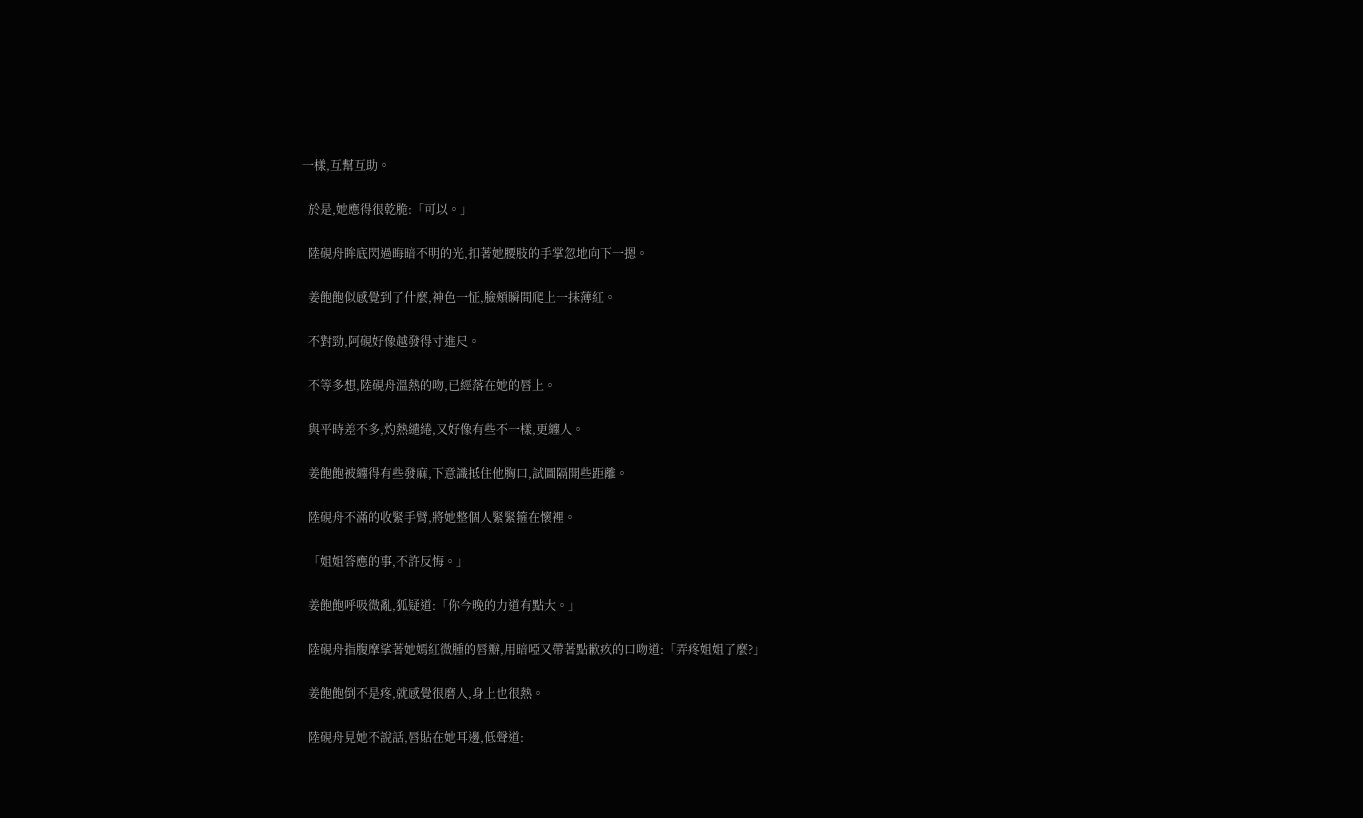一樣,互幫互助。

  於是,她應得很乾脆:「可以。」

  陸硯舟眸底閃過晦暗不明的光,扣著她腰肢的手掌忽地向下一摁。

  姜飽飽似感覺到了什麼,神色一怔,臉頰瞬間爬上一抹薄紅。

  不對勁,阿硯好像越發得寸進尺。

  不等多想,陸硯舟溫熱的吻,已經落在她的唇上。

  與平時差不多,灼熱繾綣,又好像有些不一樣,更纏人。

  姜飽飽被纏得有些發麻,下意識抵住他胸口,試圖隔開些距離。

  陸硯舟不滿的收緊手臂,將她整個人緊緊箍在懷裡。

  「姐姐答應的事,不許反悔。」

  姜飽飽呼吸微亂,狐疑道:「你今晚的力道有點大。」

  陸硯舟指腹摩挲著她嫣紅微腫的唇瓣,用暗啞又帶著點歉疚的口吻道:「弄疼姐姐了麼?」

  姜飽飽倒不是疼,就感覺很磨人,身上也很熱。

  陸硯舟見她不說話,唇貼在她耳邊,低聲道: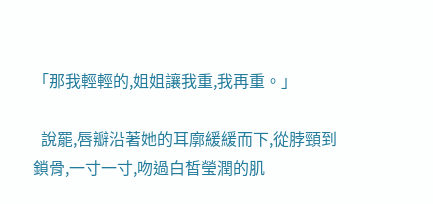「那我輕輕的,姐姐讓我重,我再重。」

  說罷,唇瓣沿著她的耳廓緩緩而下,從脖頸到鎖骨,一寸一寸,吻過白皙瑩潤的肌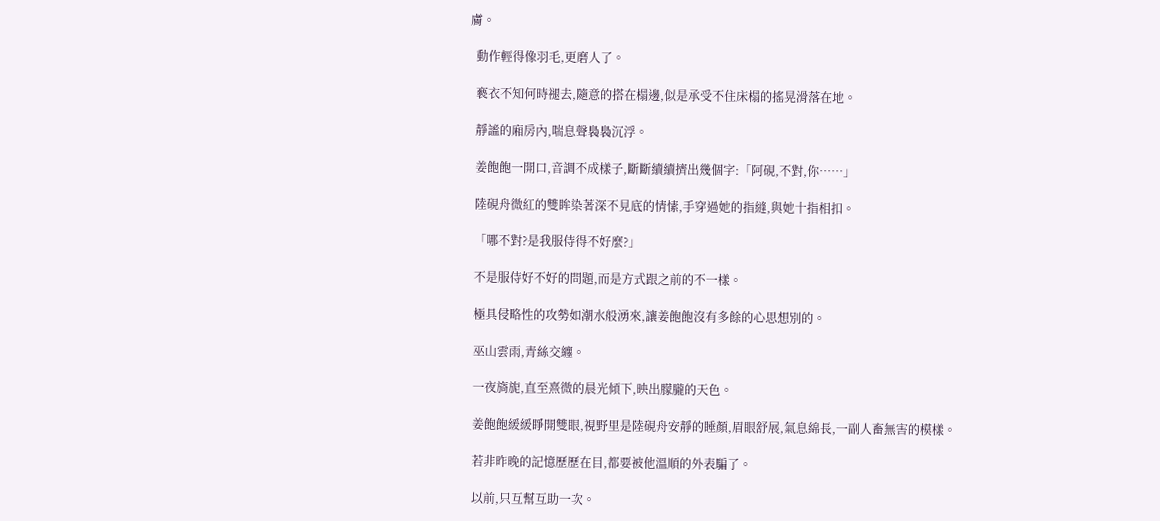膚。

  動作輕得像羽毛,更磨人了。

  褻衣不知何時褪去,隨意的搭在榻邊,似是承受不住床榻的搖晃滑落在地。

  靜謐的廂房內,喘息聲裊裊沉浮。

  姜飽飽一開口,音調不成樣子,斷斷續續擠出幾個字:「阿硯,不對,你……」

  陸硯舟微紅的雙眸染著深不見底的情愫,手穿過她的指縫,與她十指相扣。

  「哪不對?是我服侍得不好麼?」

  不是服侍好不好的問題,而是方式跟之前的不一樣。

  極具侵略性的攻勢如潮水般湧來,讓姜飽飽沒有多餘的心思想別的。

  巫山雲雨,青絲交纏。

  一夜旖旎,直至熹微的晨光傾下,映出朦朧的天色。

  姜飽飽緩緩睜開雙眼,視野里是陸硯舟安靜的睡顏,眉眼舒展,氣息綿長,一副人畜無害的模樣。

  若非昨晚的記憶歷歷在目,都要被他溫順的外表騙了。

  以前,只互幫互助一次。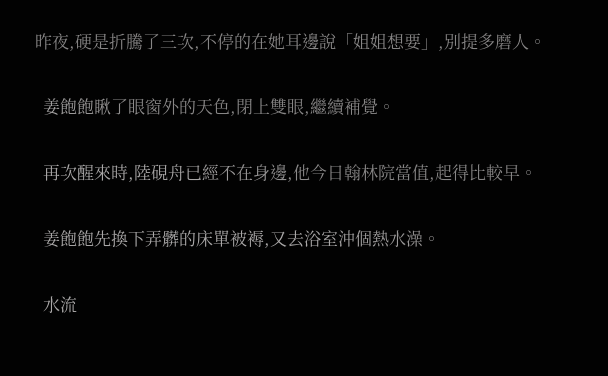昨夜,硬是折騰了三次,不停的在她耳邊說「姐姐想要」,別提多磨人。

  姜飽飽瞅了眼窗外的天色,閉上雙眼,繼續補覺。

  再次醒來時,陸硯舟已經不在身邊,他今日翰林院當值,起得比較早。

  姜飽飽先換下弄髒的床單被褥,又去浴室沖個熱水澡。

  水流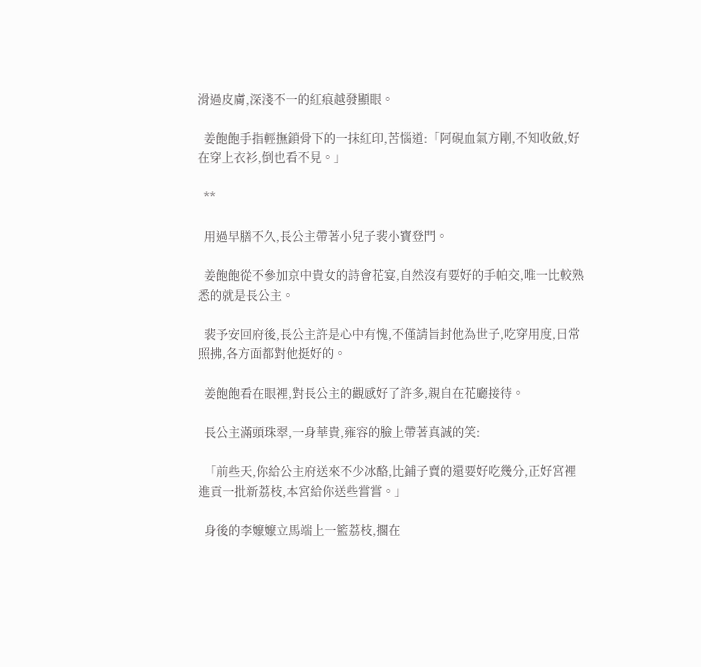滑過皮膚,深淺不一的紅痕越發顯眼。

  姜飽飽手指輕撫鎖骨下的一抹紅印,苦惱道:「阿硯血氣方剛,不知收斂,好在穿上衣衫,倒也看不見。」

  **

  用過早膳不久,長公主帶著小兒子裴小寶登門。

  姜飽飽從不參加京中貴女的詩會花宴,自然沒有要好的手帕交,唯一比較熟悉的就是長公主。

  裴予安回府後,長公主許是心中有愧,不僅請旨封他為世子,吃穿用度,日常照拂,各方面都對他挺好的。

  姜飽飽看在眼裡,對長公主的觀感好了許多,親自在花廳接待。

  長公主滿頭珠翠,一身華貴,雍容的臉上帶著真誠的笑:

  「前些天,你給公主府送來不少冰酪,比鋪子賣的還要好吃幾分,正好宮裡進貢一批新荔枝,本宮給你送些嘗嘗。」

  身後的李嬤嬤立馬端上一籃荔枝,擱在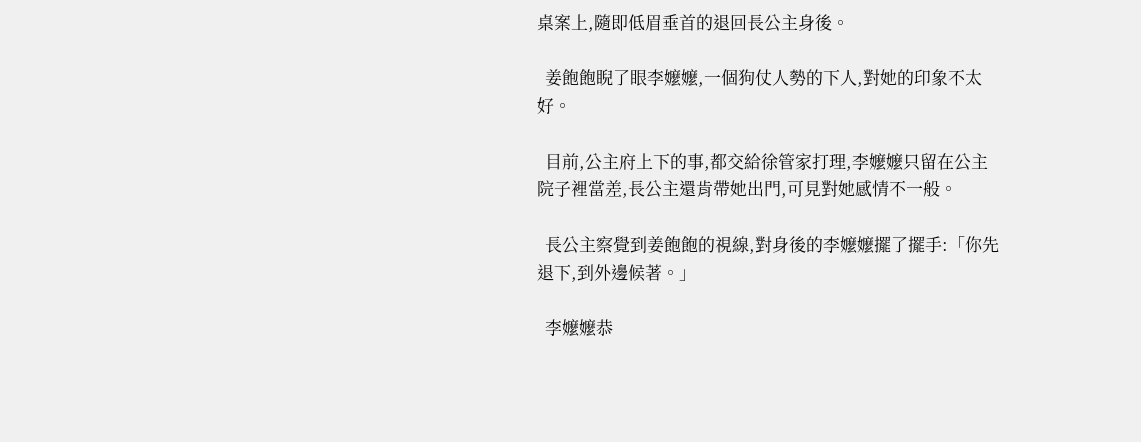桌案上,隨即低眉垂首的退回長公主身後。

  姜飽飽睨了眼李嬤嬤,一個狗仗人勢的下人,對她的印象不太好。

  目前,公主府上下的事,都交給徐管家打理,李嬤嬤只留在公主院子裡當差,長公主還肯帶她出門,可見對她感情不一般。

  長公主察覺到姜飽飽的視線,對身後的李嬤嬤擺了擺手:「你先退下,到外邊候著。」

  李嬤嬤恭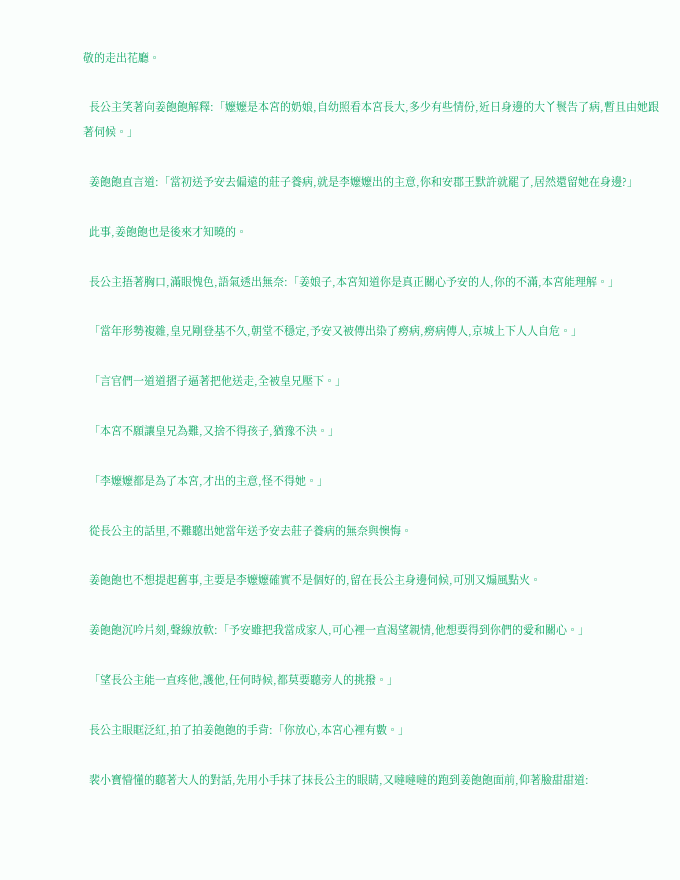敬的走出花廳。

  長公主笑著向姜飽飽解釋:「嬤嬤是本宮的奶娘,自幼照看本宮長大,多少有些情份,近日身邊的大丫鬟告了病,暫且由她跟著伺候。」

  姜飽飽直言道:「當初送予安去偏遠的莊子養病,就是李嬤嬤出的主意,你和安郡王默許就罷了,居然還留她在身邊?」

  此事,姜飽飽也是後來才知曉的。

  長公主捂著胸口,滿眼愧色,語氣透出無奈:「姜娘子,本宮知道你是真正關心予安的人,你的不滿,本宮能理解。」

  「當年形勢複雜,皇兄剛登基不久,朝堂不穩定,予安又被傳出染了癆病,癆病傳人,京城上下人人自危。」

  「言官們一道道摺子逼著把他送走,全被皇兄壓下。」

  「本宮不願讓皇兄為難,又捨不得孩子,猶豫不決。」

  「李嬤嬤都是為了本宮,才出的主意,怪不得她。」

  從長公主的話里,不難聽出她當年送予安去莊子養病的無奈與懊悔。

  姜飽飽也不想提起舊事,主要是李嬤嬤確實不是個好的,留在長公主身邊伺候,可別又煽風點火。

  姜飽飽沉吟片刻,聲線放軟:「予安雖把我當成家人,可心裡一直渴望親情,他想要得到你們的愛和關心。」

  「望長公主能一直疼他,護他,任何時候,都莫要聽旁人的挑撥。」

  長公主眼眶泛紅,拍了拍姜飽飽的手背:「你放心,本宮心裡有數。」

  裴小寶懵懂的聽著大人的對話,先用小手抹了抹長公主的眼睛,又噠噠噠的跑到姜飽飽面前,仰著臉甜甜道: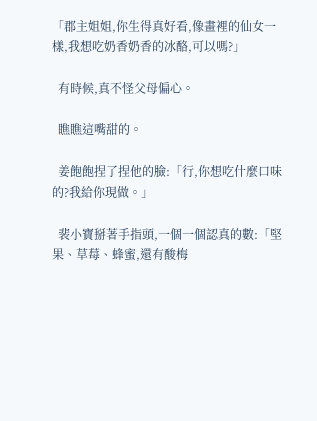「郡主姐姐,你生得真好看,像畫裡的仙女一樣,我想吃奶香奶香的冰酪,可以嗎?」

  有時候,真不怪父母偏心。

  瞧瞧這嘴甜的。

  姜飽飽捏了捏他的臉:「行,你想吃什麼口味的?我給你現做。」

  裴小寶掰著手指頭,一個一個認真的數:「堅果、草莓、蜂蜜,還有酸梅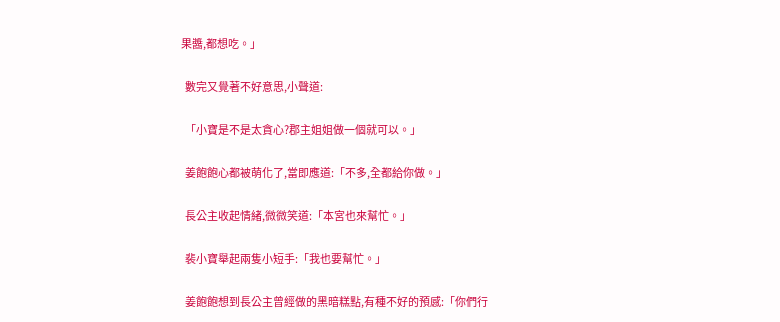果醬,都想吃。」

  數完又覺著不好意思,小聲道:

  「小寶是不是太貪心?郡主姐姐做一個就可以。」

  姜飽飽心都被萌化了,當即應道:「不多,全都給你做。」

  長公主收起情緒,微微笑道:「本宮也來幫忙。」

  裴小寶舉起兩隻小短手:「我也要幫忙。」

  姜飽飽想到長公主曾經做的黑暗糕點,有種不好的預感:「你們行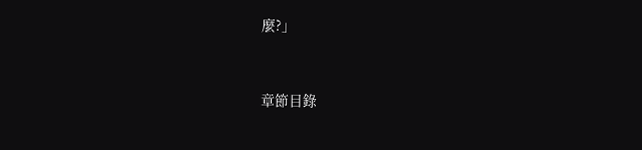麼?」


章節目錄